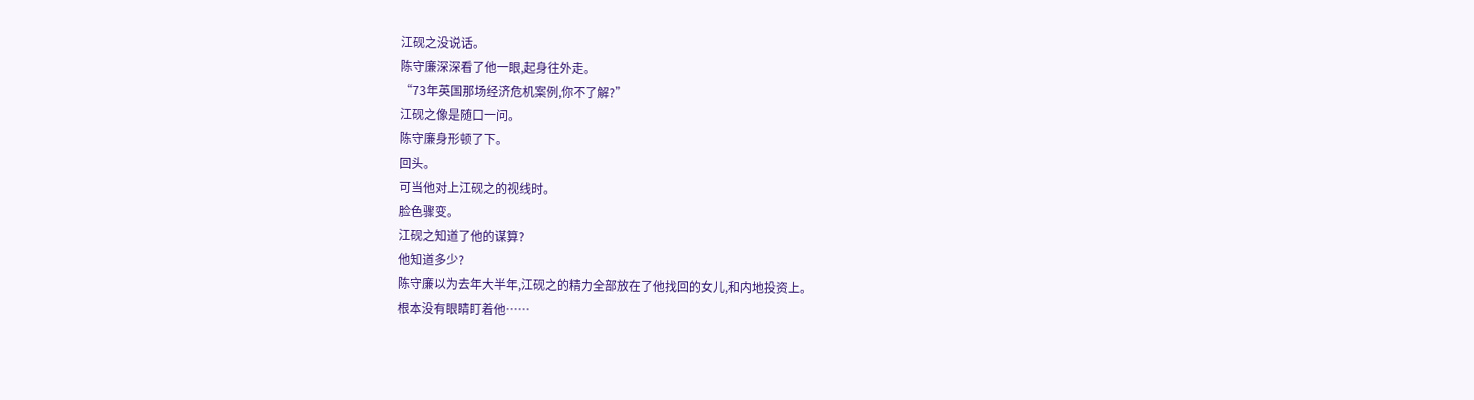江砚之没说话。
陈守廉深深看了他一眼,起身往外走。
“73年英国那场经济危机案例,你不了解?”
江砚之像是随口一问。
陈守廉身形顿了下。
回头。
可当他对上江砚之的视线时。
脸色骤变。
江砚之知道了他的谋算?
他知道多少?
陈守廉以为去年大半年,江砚之的精力全部放在了他找回的女儿,和内地投资上。
根本没有眼睛盯着他……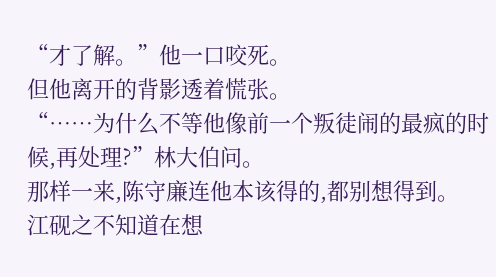“才了解。”他一口咬死。
但他离开的背影透着慌张。
“……为什么不等他像前一个叛徒闹的最疯的时候,再处理?”林大伯问。
那样一来,陈守廉连他本该得的,都别想得到。
江砚之不知道在想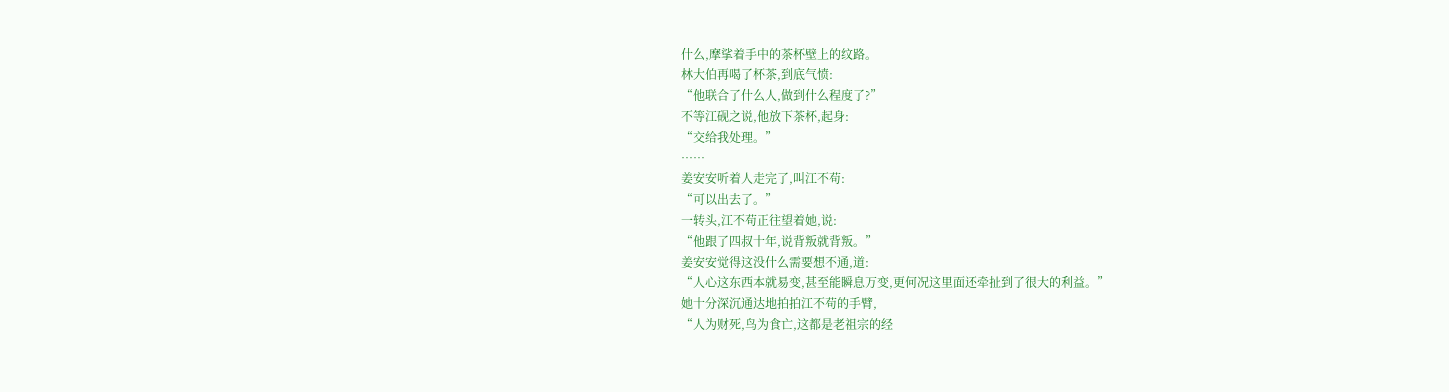什么,摩挲着手中的茶杯壁上的纹路。
林大伯再喝了杯茶,到底气愤:
“他联合了什么人,做到什么程度了?”
不等江砚之说,他放下茶杯,起身:
“交给我处理。”
……
姜安安听着人走完了,叫江不苟:
“可以出去了。”
一转头,江不苟正往望着她,说:
“他跟了四叔十年,说背叛就背叛。”
姜安安觉得这没什么需要想不通,道:
“人心这东西本就易变,甚至能瞬息万变,更何况这里面还牵扯到了很大的利益。”
她十分深沉通达地拍拍江不苟的手臂,
“人为财死,鸟为食亡,这都是老祖宗的经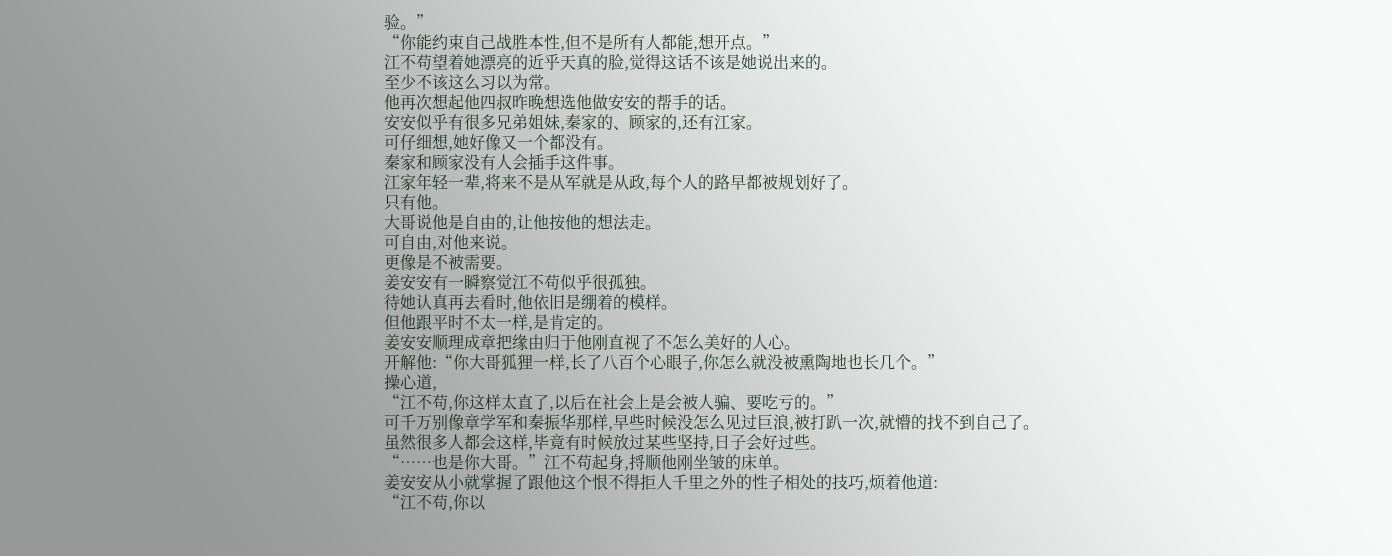验。”
“你能约束自己战胜本性,但不是所有人都能,想开点。”
江不苟望着她漂亮的近乎天真的脸,觉得这话不该是她说出来的。
至少不该这么习以为常。
他再次想起他四叔昨晚想选他做安安的帮手的话。
安安似乎有很多兄弟姐妹,秦家的、顾家的,还有江家。
可仔细想,她好像又一个都没有。
秦家和顾家没有人会插手这件事。
江家年轻一辈,将来不是从军就是从政,每个人的路早都被规划好了。
只有他。
大哥说他是自由的,让他按他的想法走。
可自由,对他来说。
更像是不被需要。
姜安安有一瞬察觉江不苟似乎很孤独。
待她认真再去看时,他依旧是绷着的模样。
但他跟平时不太一样,是肯定的。
姜安安顺理成章把缘由归于他刚直视了不怎么美好的人心。
开解他:“你大哥狐狸一样,长了八百个心眼子,你怎么就没被熏陶地也长几个。”
操心道,
“江不苟,你这样太直了,以后在社会上是会被人骗、要吃亏的。”
可千万别像章学军和秦振华那样,早些时候没怎么见过巨浪,被打趴一次,就懵的找不到自己了。
虽然很多人都会这样,毕竟有时候放过某些坚持,日子会好过些。
“……也是你大哥。”江不苟起身,捋顺他刚坐皱的床单。
姜安安从小就掌握了跟他这个恨不得拒人千里之外的性子相处的技巧,烦着他道:
“江不苟,你以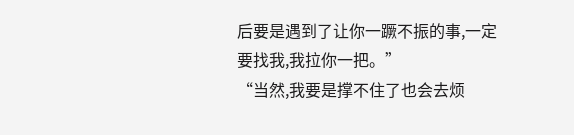后要是遇到了让你一蹶不振的事,一定要找我,我拉你一把。”
“当然,我要是撑不住了也会去烦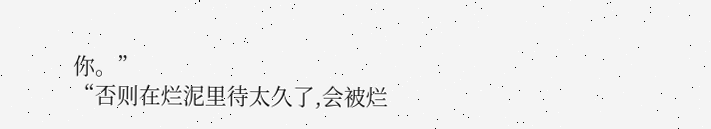你。”
“否则在烂泥里待太久了,会被烂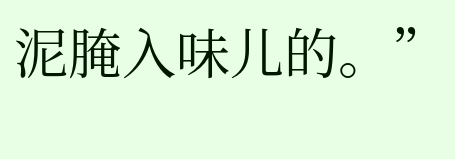泥腌入味儿的。”